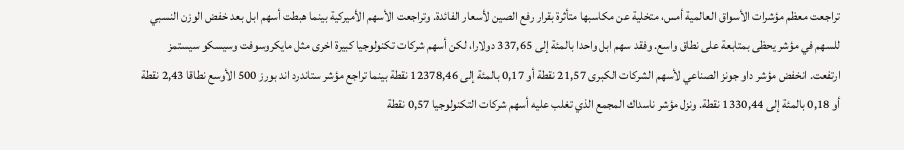تراجعت معظم مؤشرات الأسواق العالمية أمس، متخلية عن مكاسبها متأثرة بقرار رفع الصين لأسعار الفائدة. وتراجعت الأسهم الأميركية بينما هبطت أسهم ابل بعد خفض الوزن النسبي للسهم في مؤشر يحظى بمتابعة على نطاق واسع. وفقد سهم ابل واحدا بالمئة إلى 337,65 دولارا، لكن أسهم شركات تكنولوجيا كبيرة اخرى مثل مايكروسوفت وسيسكو سيستمز ارتفعت. انخفض مؤشر داو جونز الصناعي لأسهم الشركات الكبرى 21,57 نقطة أو 0,17 بالمئة إلى 12378,46 نقطة بينما تراجع مؤشر ستاندرد اند بورز 500 الأوسع نطاقا 2,43 نقطة أو 0,18 بالمئة إلى 1330,44 نقطة. ونزل مؤشر ناسداك المجمع الذي تغلب عليه أسهم شركات التكنولوجيا 0,57 نقطة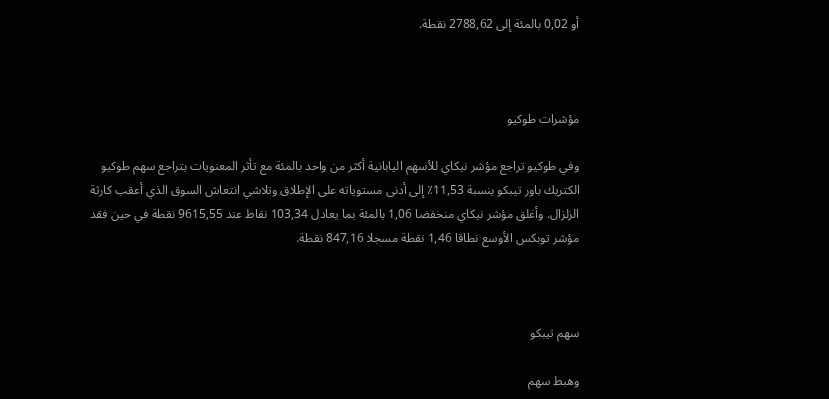أو 0,02 بالمئة إلى 2788,62 نقطة.



مؤشرات طوكيو

وفي طوكيو تراجع مؤشر نيكاي للأسهم اليابانية أكثر من واحد بالمئة مع تأثر المعنويات بتراجع سهم طوكيو الكتريك باور تيبكو بنسبة 11,53٪ إلى أدنى مستوياته على الإطلاق وتلاشي انتعاش السوق الذي أعقب كارثة الزلزال. وأغلق مؤشر نيكاي منخفضا 1,06 بالمئة بما يعادل 103,34 نقاط عند 9615,55 نقطة في حين فقد مؤشر توبكس الأوسع نطاقا 1,46 نقطة مسجلا 847,16 نقطة.



سهم تيبكو

وهبط سهم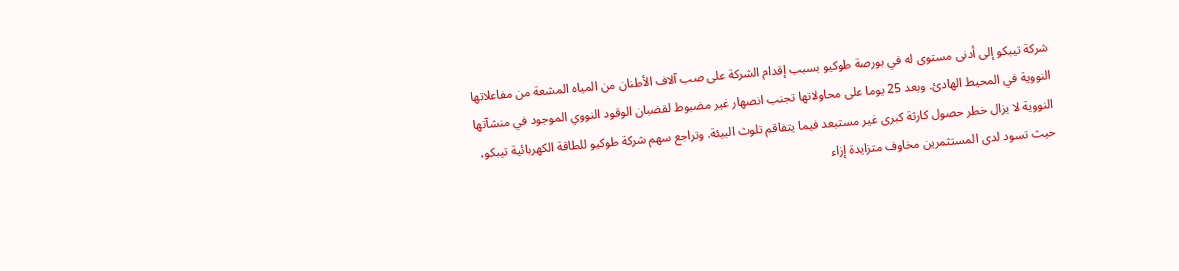شركة تيبكو إلى أدنى مستوى له في بورصة طوكيو بسبب إقدام الشركة على صب آلاف الأطنان من المياه المشعة من مفاعلاتها النووية في المحيط الهادئ. وبعد 25 يوما على محاولاتها تجنب انصهار غير مضبوط لقضبان الوقود النووي الموجود في منشآتها النووية لا يزال خطر حصول كارثة كبرى غير مستبعد فيما يتفاقم تلوث البيئة. وتراجع سهم شركة طوكيو للطاقة الكهربائية تيبكو، حيث تسود لدى المستثمرين مخاوف متزايدة إزاء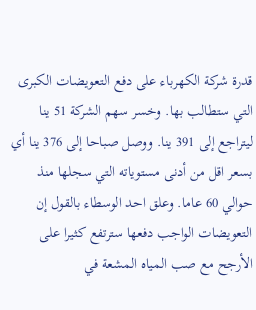قدرة شركة الكهرباء على دفع التعويضات الكبرى التي ستطالب بها. وخسر سهم الشركة 51 ينا ليتراجع إلى 391 ينا. ووصل صباحا إلى 376 ينا أي بسعر اقل من أدنى مستوياته التي سجلها منذ حوالي 60 عاما. وعلق احد الوسطاء بالقول إن التعويضات الواجب دفعها سترتفع كثيرا على الأرجح مع صب المياه المشعة في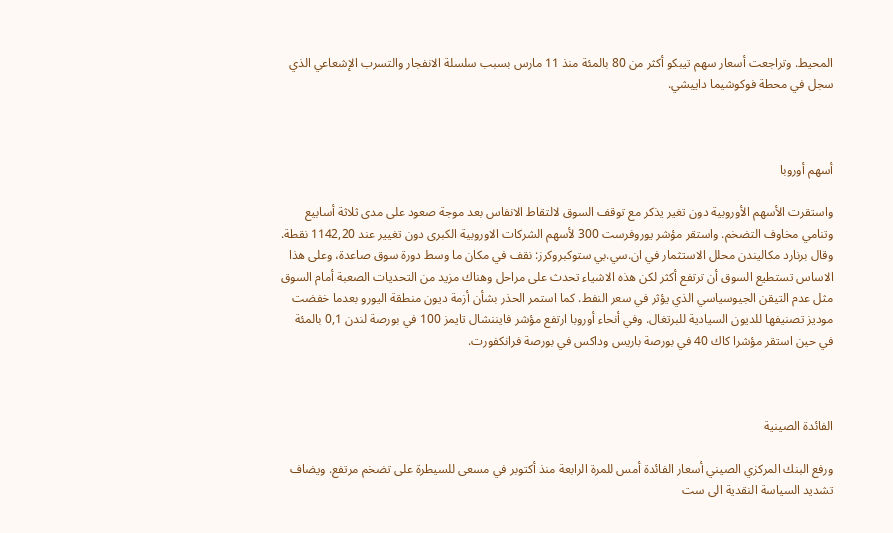المحيط. وتراجعت أسعار سهم تيبكو أكثر من 80 بالمئة منذ 11 مارس بسبب سلسلة الانفجار والتسرب الإشعاعي الذي سجل في محطة فوكوشيما داييشي.



أسهم أوروبا

واستقرت الأسهم الأوروبية دون تغير يذكر مع توقف السوق لالتقاط الانفاس بعد موجة صعود على مدى ثلاثة أسابيع وتنامي مخاوف التضخم. واستقر مؤشر يوروفرست 300 لأسهم الشركات الاوروبية الكبرى دون تغيير عند 1142,20 نقطة. وقال برنارد مكاليندن محلل الاستثمار في ان.سي.بي ستوكبروكرز: نقف في مكان ما وسط دورة سوق صاعدة، وعلى هذا الاساس تستطيع السوق أن ترتفع أكثر لكن هذه الاشياء تحدث على مراحل وهناك مزيد من التحديات الصعبة أمام السوق مثل عدم التيقن الجيوسياسي الذي يؤثر في سعر النفط. كما استمر الحذر بشأن أزمة ديون منطقة اليورو بعدما خفضت موديز تصنيفها للديون السيادية للبرتغال. وفي أنحاء أوروبا ارتفع مؤشر فايننشال تايمز 100 في بورصة لندن 0,1 بالمئة في حين استقر مؤشرا كاك 40 في بورصة باريس وداكس في بورصة فرانكفورت.



الفائدة الصينية

ورفع البنك المركزي الصيني أسعار الفائدة أمس للمرة الرابعة منذ أكتوبر في مسعى للسيطرة على تضخم مرتفع. ويضاف تشديد السياسة النقدية الى ست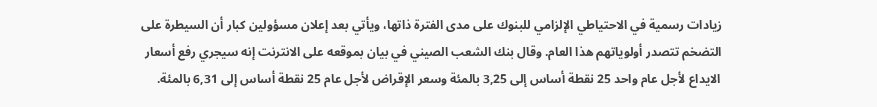زيادات رسمية في الاحتياطي الإلزامي للبنوك على مدى الفترة ذاتها، ويأتي بعد إعلان مسؤولين كبار أن السيطرة على التضخم تتصدر أولوياتهم هذا العام. وقال بنك الشعب الصيني في بيان بموقعه على الانترنت إنه سيجري رفع أسعار الايداع لأجل عام واحد 25 نقطة أساس إلى 3,25 بالمئة وسعر الإقراض لأجل عام 25 نقطة أساس إلى 6,31 بالمئة.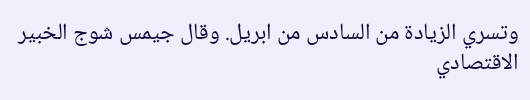وتسري الزيادة من السادس من ابريل. وقال جيمس شوج الخبير الاقتصادي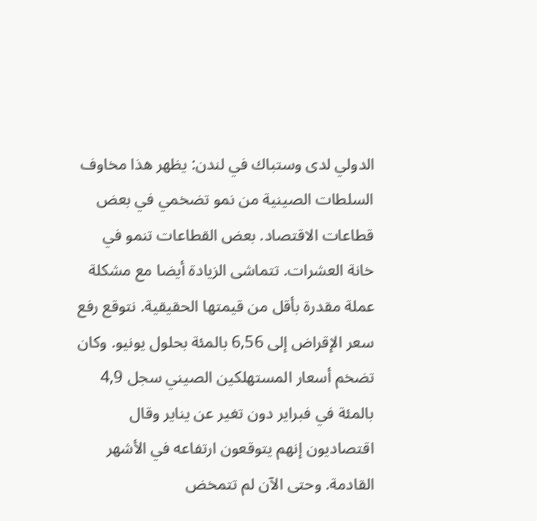الدولي لدى وستباك في لندن: يظهر هذا مخاوف السلطات الصينية من نمو تضخمي في بعض قطاعات الاقتصاد. بعض القطاعات تنمو في خانة العشرات. تتماشى الزيادة أيضا مع مشكلة عملة مقدرة بأقل من قيمتها الحقيقية. نتوقع رفع سعر الإقراض إلى 6,56 بالمئة بحلول يونيو. وكان تضخم أسعار المستهلكين الصيني سجل 4,9 بالمئة في فبراير دون تغير عن يناير وقال اقتصاديون إنهم يتوقعون ارتفاعه في الأشهر القادمة. وحتى الآن لم تتمخض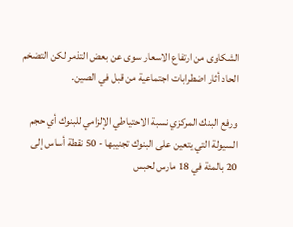الشكاوى من ارتفاع الاسعار سوى عن بعض التذمر لكن التضخم الحاد أثار اضطرابات اجتماعية من قبل في الصين.

ورفع البنك المركزي نسبة الاحتياطي الإلزامي للبنوك أي حجم السيولة التي يتعين على البنوك تجنيبها - 50 نقطة أساس إلى 20 بالمئة في 18 مارس لحبس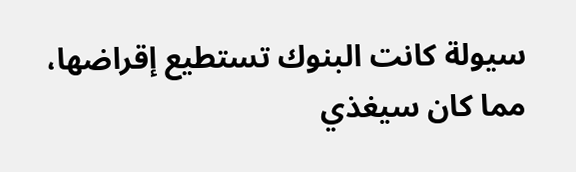سيولة كانت البنوك تستطيع إقراضها، مما كان سيغذي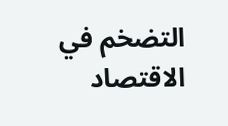التضخم في الاقتصاد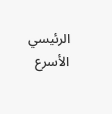الرئيسي الأسرع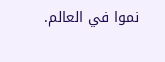نموا في العالم.